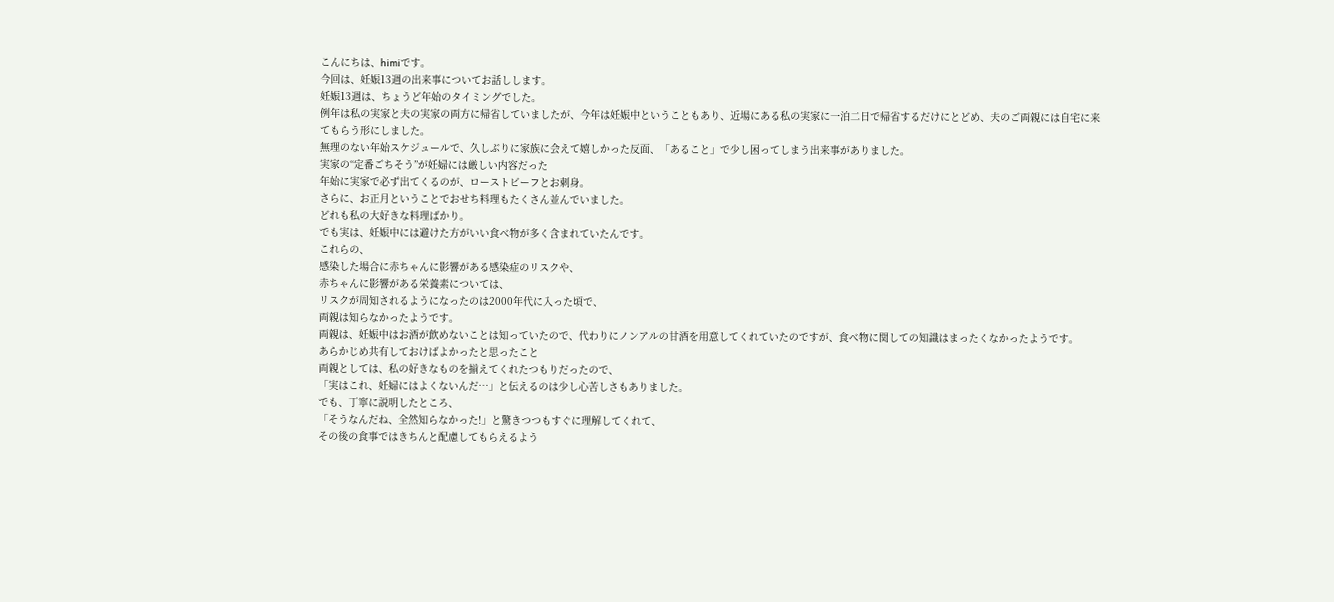こんにちは、himiです。
今回は、妊娠13週の出来事についてお話しします。
妊娠13週は、ちょうど年始のタイミングでした。
例年は私の実家と夫の実家の両方に帰省していましたが、今年は妊娠中ということもあり、近場にある私の実家に一泊二日で帰省するだけにとどめ、夫のご両親には自宅に来てもらう形にしました。
無理のない年始スケジュールで、久しぶりに家族に会えて嬉しかった反面、「あること」で少し困ってしまう出来事がありました。
実家の“定番ごちそう”が妊婦には厳しい内容だった
年始に実家で必ず出てくるのが、ローストビーフとお刺身。
さらに、お正月ということでおせち料理もたくさん並んでいました。
どれも私の大好きな料理ばかり。
でも実は、妊娠中には避けた方がいい食べ物が多く含まれていたんです。
これらの、
感染した場合に赤ちゃんに影響がある感染症のリスクや、
赤ちゃんに影響がある栄養素については、
リスクが周知されるようになったのは2000年代に入った頃で、
両親は知らなかったようです。
両親は、妊娠中はお酒が飲めないことは知っていたので、代わりにノンアルの甘酒を用意してくれていたのですが、食べ物に関しての知識はまったくなかったようです。
あらかじめ共有しておけばよかったと思ったこと
両親としては、私の好きなものを揃えてくれたつもりだったので、
「実はこれ、妊婦にはよくないんだ…」と伝えるのは少し心苦しさもありました。
でも、丁寧に説明したところ、
「そうなんだね、全然知らなかった!」と驚きつつもすぐに理解してくれて、
その後の食事ではきちんと配慮してもらえるよう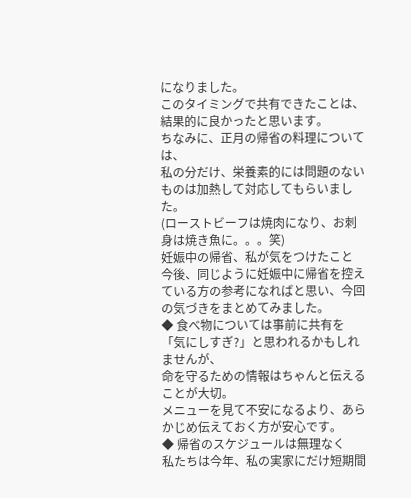になりました。
このタイミングで共有できたことは、結果的に良かったと思います。
ちなみに、正月の帰省の料理については、
私の分だけ、栄養素的には問題のないものは加熱して対応してもらいました。
(ローストビーフは焼肉になり、お刺身は焼き魚に。。。笑)
妊娠中の帰省、私が気をつけたこと
今後、同じように妊娠中に帰省を控えている方の参考になればと思い、今回の気づきをまとめてみました。
◆ 食べ物については事前に共有を
「気にしすぎ?」と思われるかもしれませんが、
命を守るための情報はちゃんと伝えることが大切。
メニューを見て不安になるより、あらかじめ伝えておく方が安心です。
◆ 帰省のスケジュールは無理なく
私たちは今年、私の実家にだけ短期間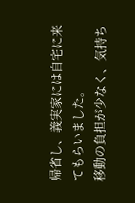帰省し、義実家には自宅に来てもらいました。
移動の負担が少なく、気持ち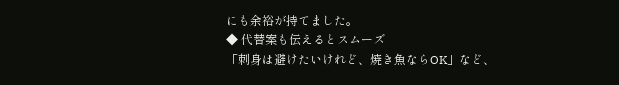にも余裕が持てました。
◆ 代替案も伝えるとスムーズ
「刺身は避けたいけれど、焼き魚ならOK」など、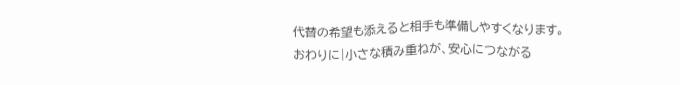代替の希望も添えると相手も準備しやすくなります。
おわりに|小さな積み重ねが、安心につながる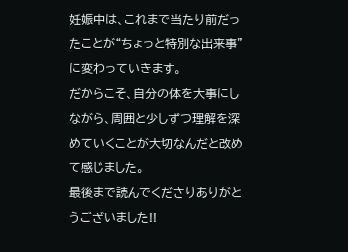妊娠中は、これまで当たり前だったことが“ちょっと特別な出来事”に変わっていきます。
だからこそ、自分の体を大事にしながら、周囲と少しずつ理解を深めていくことが大切なんだと改めて感じました。
最後まで読んでくださりありがとうございました!!